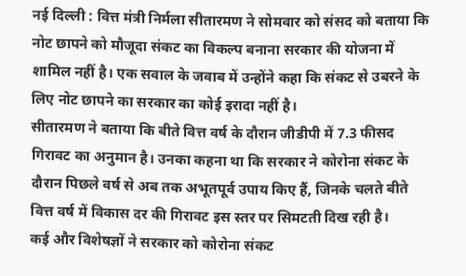नई दिल्ली : वित्त मंत्री निर्मला सीतारमण ने सोमवार को संसद को बताया कि नोट छापने को मौजूदा संकट का विकल्प बनाना सरकार की योजना में शामिल नहीं है। एक सवाल के जवाब में उन्होंने कहा कि संकट से उबरने के लिए नोट छापने का सरकार का कोई इरादा नहीं है।
सीतारमण ने बताया कि बीते वित्त वर्ष के दौरान जीडीपी में 7.3 फीसद गिरावट का अनुमान है। उनका कहना था कि सरकार ने कोरोना संकट के दौरान पिछले वर्ष से अब तक अभूतपूर्व उपाय किए हैं, जिनके चलते बीते वित्त वर्ष में विकास दर की गिरावट इस स्तर पर सिमटती दिख रही है।
कई और विशेषज्ञों ने सरकार को कोरोना संकट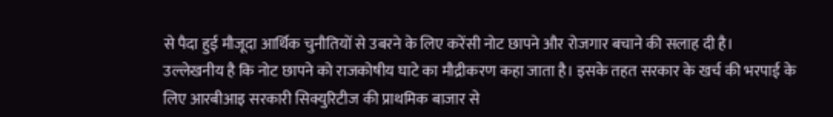से पैदा हुई मौजूदा आर्थिक चुनौतियों से उबरने के लिए करेंसी नोट छापने और रोजगार बचाने की सलाह दी है।
उल्लेखनीय है कि नोट छापने को राजकोषीय घाटे का मौद्रीकरण कहा जाता है। इसके तहत सरकार के खर्च की भरपाई के लिए आरबीआइ सरकारी सिक्युरिटीज की प्राथमिक बाजार से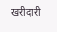खरीदारी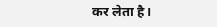कर लेता है।